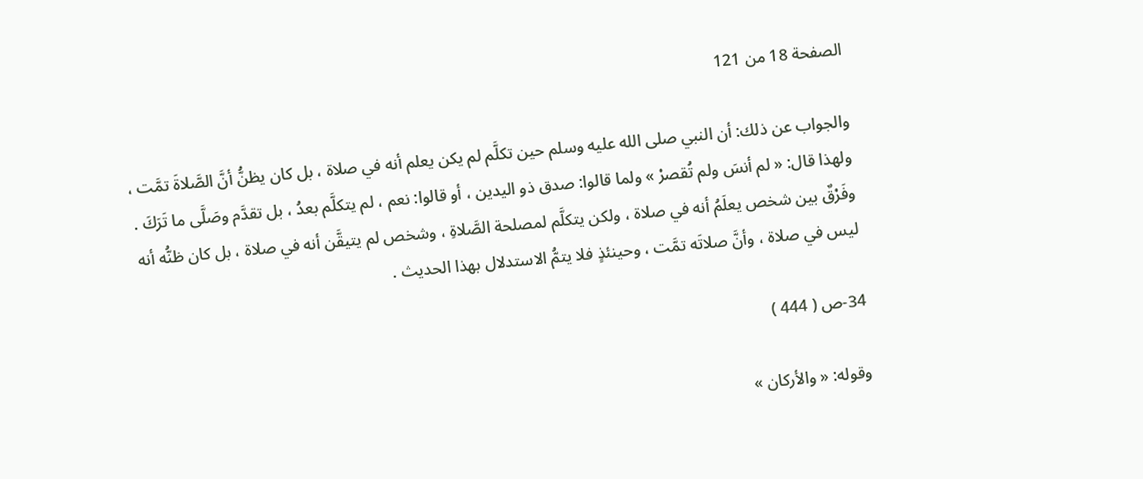الصفحة 18 من 121

والجواب عن ذلك: أن النبي صلى الله عليه وسلم حين تكلَّم لم يكن يعلم أنه في صلاة ، بل كان يظنُّ أنَّ الصَّلاةَ تمَّت ، ولهذا قال: « لم أنسَ ولم تُقصرْ » ولما قالوا: صدق ذو اليدين ، أو قالوا: نعم ، لم يتكلَّم بعدُ ، بل تقدَّم وصَلَّى ما تَرَكَ . وفَرْقٌ بين شخص يعلَمُ أنه في صلاة ، ولكن يتكلَّم لمصلحة الصَّلاةِ ، وشخص لم يتيقَّن أنه في صلاة ، بل كان ظنُّه أنه ليس في صلاة ، وأنَّ صلاتَه تمَّت ، وحينئذٍ فلا يتمُّ الاستدلال بهذا الحديث .

34-ص ( 444 )

وقوله: « والأركان »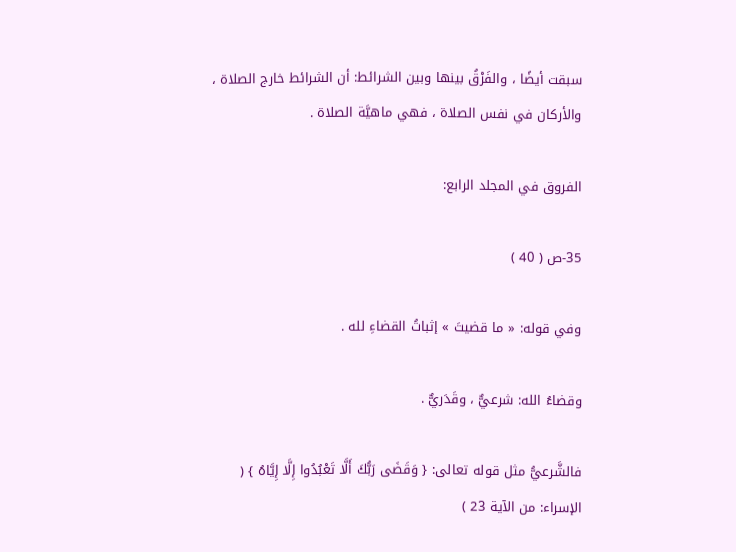سبقت أيضًا ، والفَرْقُ بينها وبين الشرائط: أن الشرائط خارج الصلاة ، والأركان في نفس الصلاة ، فهي ماهيَّة الصلاة .

الفروق في المجلد الرابع:

35-ص ( 40 )

وفي قوله: « ما قضيتَ » إثباتُ القضاءِ لله .

وقضاءُ الله: شرعيٌّ ، وقَدَريٌّ .

فالشَّرعيُّ مثل قوله تعالى: { وَقَضَى رَبُّكَ أَلَّا تَعْبُدُوا إِلَّا إِيَّاهُ } ( الإسراء: من الآية 23 )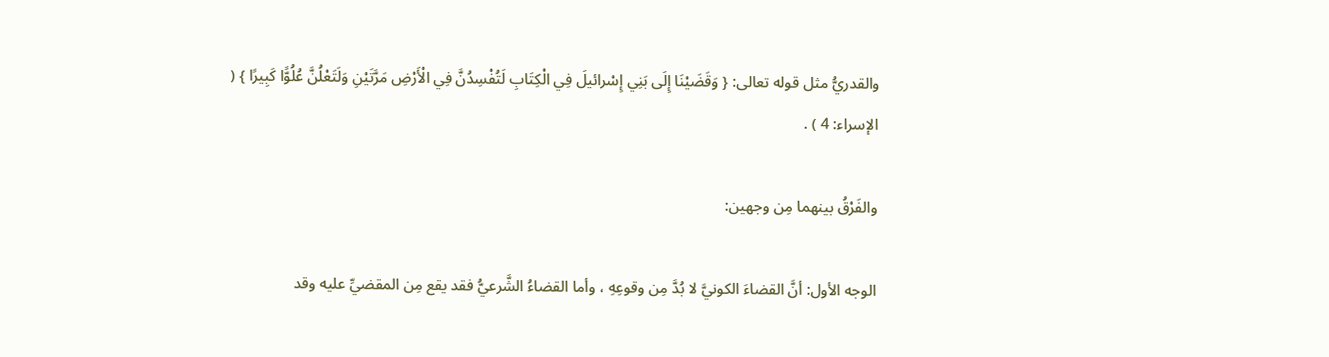والقدريُّ مثل قوله تعالى: { وَقَضَيْنَا إِلَى بَنِي إِسْرائيلَ فِي الْكِتَابِ لَتُفْسِدُنَّ فِي الْأَرْضِ مَرَّتَيْنِ وَلَتَعْلُنَّ عُلُوًّا كَبِيرًا } ( الإسراء: 4 ) .

والفَرْقُ بينهما مِن وجهين:

الوجه الأول: أنَّ القضاءَ الكونيَّ لا بُدَّ مِن وقوعِهِ ، وأما القضاءُ الشَّرعيُّ فقد يقع مِن المقضيِّ عليه وقد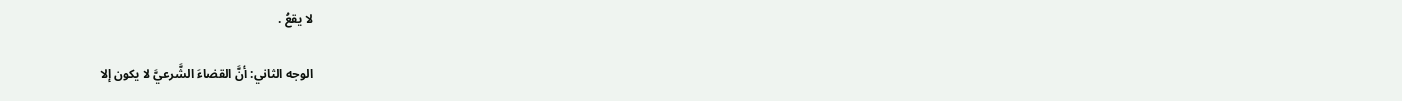لا يقعُ .

الوجه الثاني: أنَّ القضاءَ الشَّرعيَّ لا يكون إلا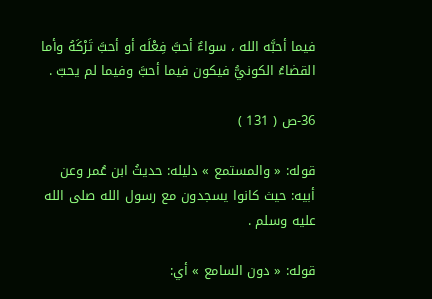فيما أحبَّه الله ، سواءٌ أحبَّ فِعْلَه أو أحبَّ تَرْكَهُ وأما القضاءُ الكونيُّ فيكون فيما أحبَّ وفيما لم يحبّ .

36-ص ( 131 )

قوله: « والمستمع » دليله: حديثُ ابن عُمر وعن أبيه: حيث كانوا يسجدون مع رسول الله صلى الله عليه وسلم .

قوله: « دون السامع » أي: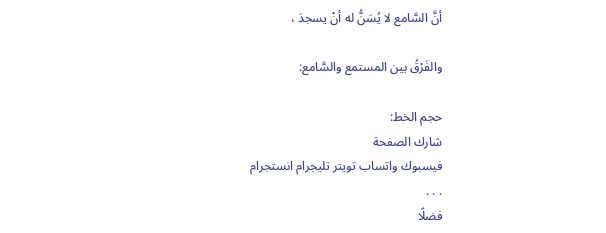أنَّ السَّامع لا يُسَنُّ له أنْ يسجدَ ،

والفَرْقُ بين المستمع والسَّامع:

حجم الخط:
شارك الصفحة
فيسبوك واتساب تويتر تليجرام انستجرام
. . .
فضلًا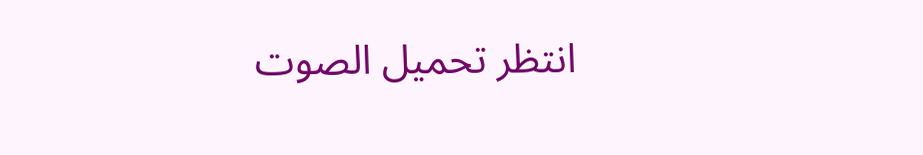انتظر تحميل الصوت